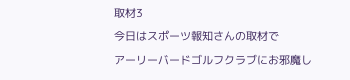取材3
今日はスポーツ報知さんの取材で
アーリーバードゴルフクラブにお邪魔し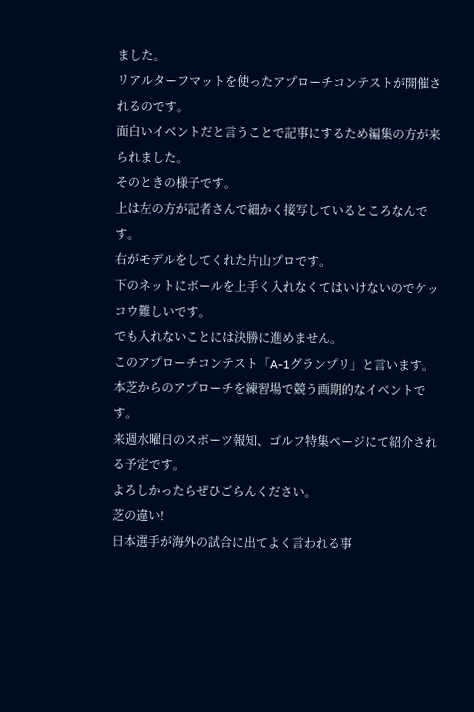ました。
リアルターフマットを使ったアプローチコンテストが開催されるのです。
面白いイベントだと言うことで記事にするため編集の方が来られました。
そのときの様子です。
上は左の方が記者さんで細かく接写しているところなんです。
右がモデルをしてくれた片山プロです。
下のネットにボールを上手く入れなくてはいけないのでケッコウ難しいです。
でも入れないことには決勝に進めません。
このアプローチコンテスト「A-1グランプリ」と言います。
本芝からのアプローチを練習場で競う画期的なイベントです。
来週水曜日のスポーツ報知、ゴルフ特集ページにて紹介される予定です。
よろしかったらぜひごらんください。
芝の違い!
日本選手が海外の試合に出てよく言われる事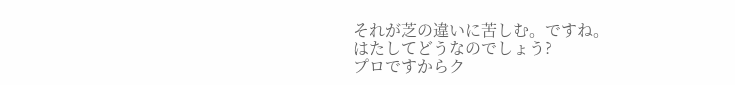それが芝の違いに苦しむ。ですね。
はたしてどうなのでしょう?
プロですからク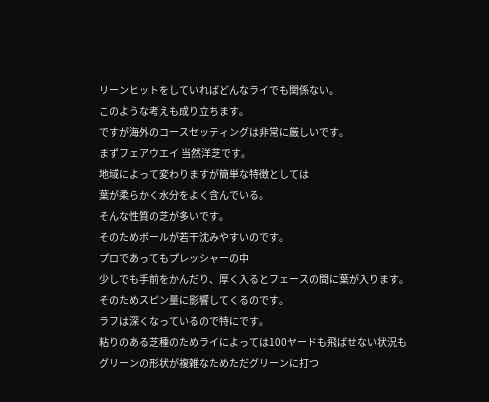リーンヒットをしていればどんなライでも関係ない。
このような考えも成り立ちます。
ですが海外のコースセッティングは非常に厳しいです。
まずフェアウエイ 当然洋芝です。
地域によって変わりますが簡単な特徴としては
葉が柔らかく水分をよく含んでいる。
そんな性質の芝が多いです。
そのためボールが若干沈みやすいのです。
プロであってもプレッシャーの中
少しでも手前をかんだり、厚く入るとフェースの間に葉が入ります。
そのためスピン量に影響してくるのです。
ラフは深くなっているので特にです。
粘りのある芝種のためライによっては100ヤードも飛ばせない状況も
グリーンの形状が複雑なためただグリーンに打つ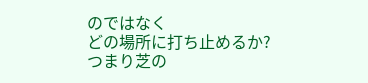のではなく
どの場所に打ち止めるか?
つまり芝の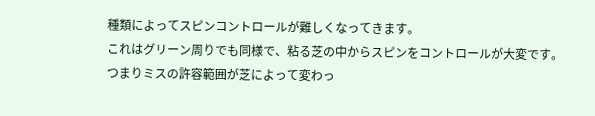種類によってスピンコントロールが難しくなってきます。
これはグリーン周りでも同様で、粘る芝の中からスピンをコントロールが大変です。
つまりミスの許容範囲が芝によって変わっ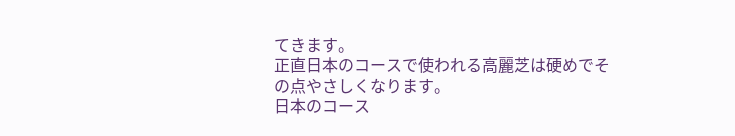てきます。
正直日本のコースで使われる高麗芝は硬めでその点やさしくなります。
日本のコース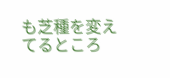も芝種を変えてるところ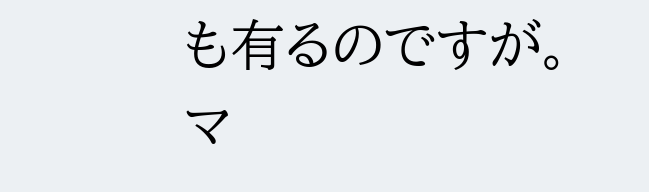も有るのですが。
マ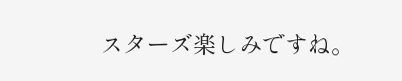スターズ楽しみですね。